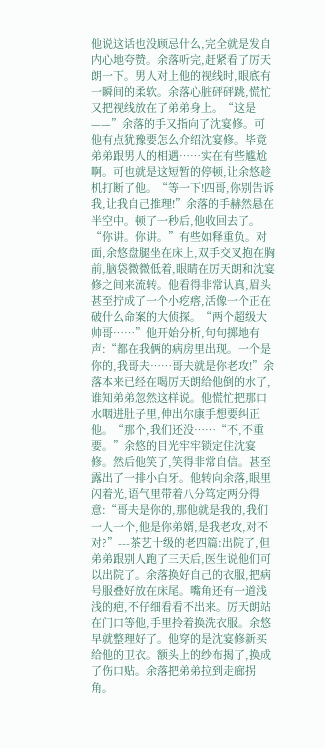他说这话也没顾忌什么,完全就是发自内心地夸赞。余落听完,赶紧看了厉天朗一下。男人对上他的视线时,眼底有一瞬间的柔软。余落心脏砰砰跳,慌忙又把视线放在了弟弟身上。“这是——”余落的手又指向了沈宴修。可他有点犹豫要怎么介绍沈宴修。毕竟弟弟跟男人的相遇……实在有些尴尬啊。可也就是这短暂的停顿,让余悠趁机打断了他。“等一下!四哥,你别告诉我,让我自己推理!”余落的手赫然悬在半空中。顿了一秒后,他收回去了。“你讲。你讲。”有些如释重负。对面,余悠盘腿坐在床上,双手交叉抱在胸前,脑袋微微低着,眼睛在厉天朗和沈宴修之间来流转。他看得非常认真,眉头甚至拧成了一个小疙瘩,活像一个正在破什么命案的大侦探。“两个超级大帅哥……”他开始分析,句句掷地有声:“都在我俩的病房里出现。一个是你的,我哥夫……哥夫就是你老攻!”余落本来已经在喝厉天朗给他倒的水了,谁知弟弟忽然这样说。他慌忙把那口水咽进肚子里,伸出尔康手想要纠正他。“那个,我们还没……“不,不重要。”余悠的目光牢牢锁定住沈宴修。然后他笑了,笑得非常自信。甚至露出了一排小白牙。他转向余落,眼里闪着光,语气里带着八分笃定两分得意:“哥夫是你的,那他就是我的,我们一人一个,他是你弟婿,是我老攻,对不对?”---茶艺十级的老四篇:出院了,但弟弟跟别人跑了三天后,医生说他们可以出院了。余落换好自己的衣服,把病号服叠好放在床尾。嘴角还有一道浅浅的疤,不仔细看看不出来。厉天朗站在门口等他,手里拎着换洗衣服。余悠早就整理好了。他穿的是沈宴修新买给他的卫衣。额头上的纱布揭了,换成了伤口贴。余落把弟弟拉到走廊拐角。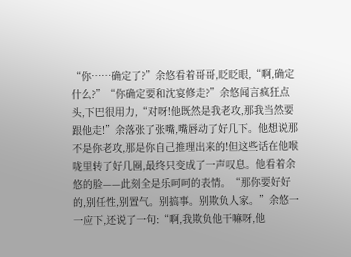“你……确定了?”余悠看着哥哥,眨眨眼,“啊,确定什么?”“你确定要和沈宴修走?”余悠闻言疯狂点头,下巴很用力,“对呀!他既然是我老攻,那我当然要跟他走!”余落张了张嘴,嘴唇动了好几下。他想说那不是你老攻,那是你自己推理出来的!但这些话在他喉咙里转了好几圈,最终只变成了一声叹息。他看着余悠的脸——此刻全是乐呵呵的表情。“那你要好好的,别任性,别置气。别搞事。别欺负人家。”余悠一一应下,还说了一句:“啊,我欺负他干嘛呀,他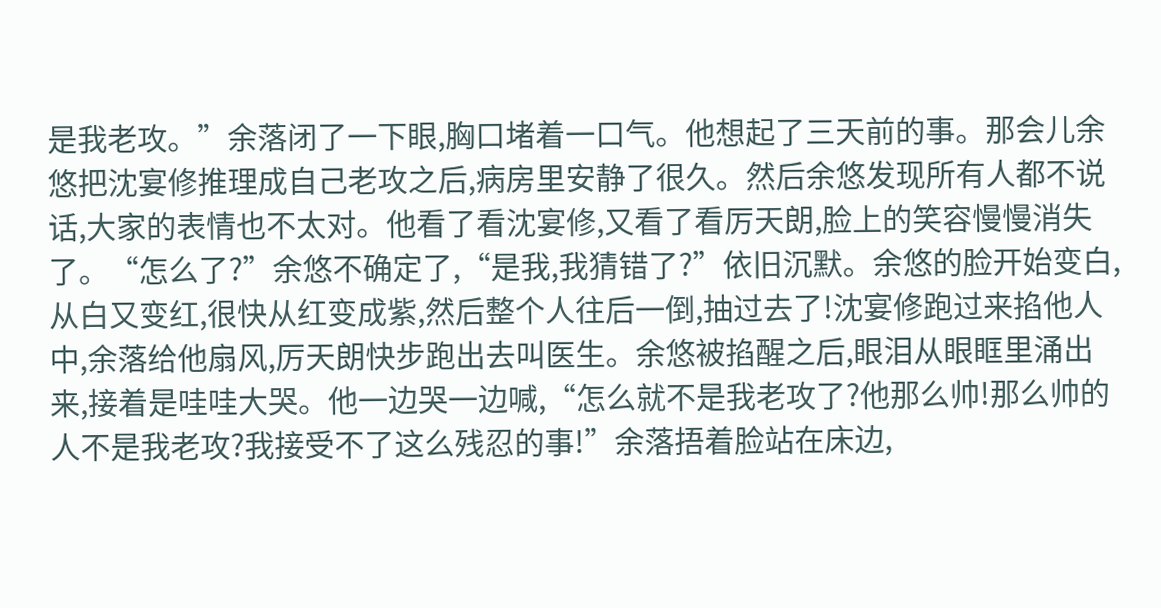是我老攻。”余落闭了一下眼,胸口堵着一口气。他想起了三天前的事。那会儿余悠把沈宴修推理成自己老攻之后,病房里安静了很久。然后余悠发现所有人都不说话,大家的表情也不太对。他看了看沈宴修,又看了看厉天朗,脸上的笑容慢慢消失了。“怎么了?”余悠不确定了,“是我,我猜错了?”依旧沉默。余悠的脸开始变白,从白又变红,很快从红变成紫,然后整个人往后一倒,抽过去了!沈宴修跑过来掐他人中,余落给他扇风,厉天朗快步跑出去叫医生。余悠被掐醒之后,眼泪从眼眶里涌出来,接着是哇哇大哭。他一边哭一边喊,“怎么就不是我老攻了?他那么帅!那么帅的人不是我老攻?我接受不了这么残忍的事!”余落捂着脸站在床边,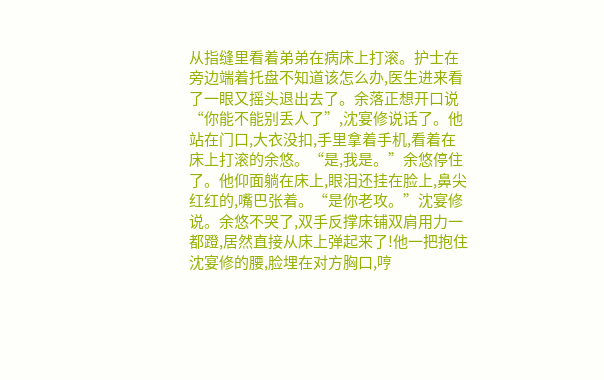从指缝里看着弟弟在病床上打滚。护士在旁边端着托盘不知道该怎么办,医生进来看了一眼又摇头退出去了。余落正想开口说“你能不能别丢人了”,沈宴修说话了。他站在门口,大衣没扣,手里拿着手机,看着在床上打滚的余悠。“是,我是。”余悠停住了。他仰面躺在床上,眼泪还挂在脸上,鼻尖红红的,嘴巴张着。“是你老攻。”沈宴修说。余悠不哭了,双手反撑床铺双肩用力一都蹬,居然直接从床上弹起来了!他一把抱住沈宴修的腰,脸埋在对方胸口,哼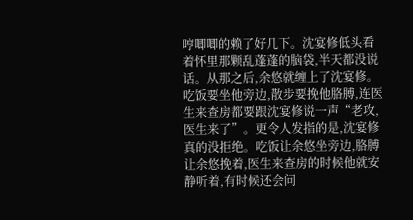哼唧唧的赖了好几下。沈宴修低头看着怀里那颗乱蓬蓬的脑袋,半天都没说话。从那之后,余悠就缠上了沈宴修。吃饭要坐他旁边,散步要挽他胳膊,连医生来查房都要跟沈宴修说一声“老攻,医生来了”。更令人发指的是,沈宴修真的没拒绝。吃饭让余悠坐旁边,胳膊让余悠挽着,医生来查房的时候他就安静听着,有时候还会问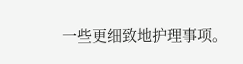一些更细致地护理事项。